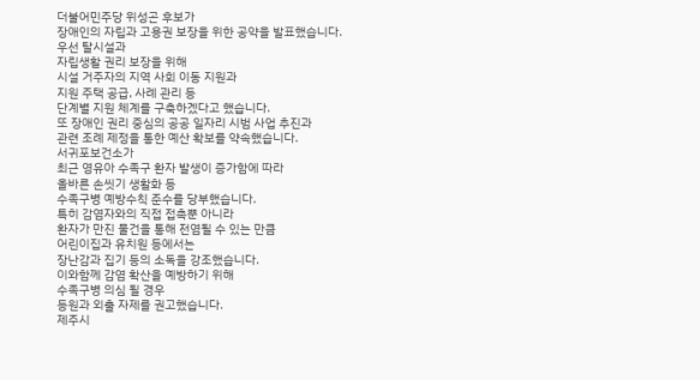더불어민주당 위성곤 후보가
장애인의 자립과 고용권 보장을 위한 공약을 발표했습니다.
우선 탈시설과
자립생활 권리 보장을 위해
시설 거주자의 지역 사회 이동 지원과
지원 주택 공급, 사례 관리 등
단계별 지원 체계를 구축하겠다고 했습니다.
또 장애인 권리 중심의 공공 일자리 시범 사업 추진과
관련 조례 제정을 통한 예산 확보를 약속했습니다.
서귀포보건소가
최근 영유아 수족구 환자 발생이 증가함에 따라
올바른 손씻기 생활화 등
수족구병 예방수칙 준수를 당부했습니다.
특히 감염자와의 직접 접촉뿐 아니라
환자가 만진 물건을 통해 전염될 수 있는 만큼
어린이집과 유치원 등에서는
장난감과 집기 등의 소독을 강조했습니다.
이와함께 감염 확산을 예방하기 위해
수족구병 의심 될 경우
등원과 외출 자제를 권고했습니다.
제주시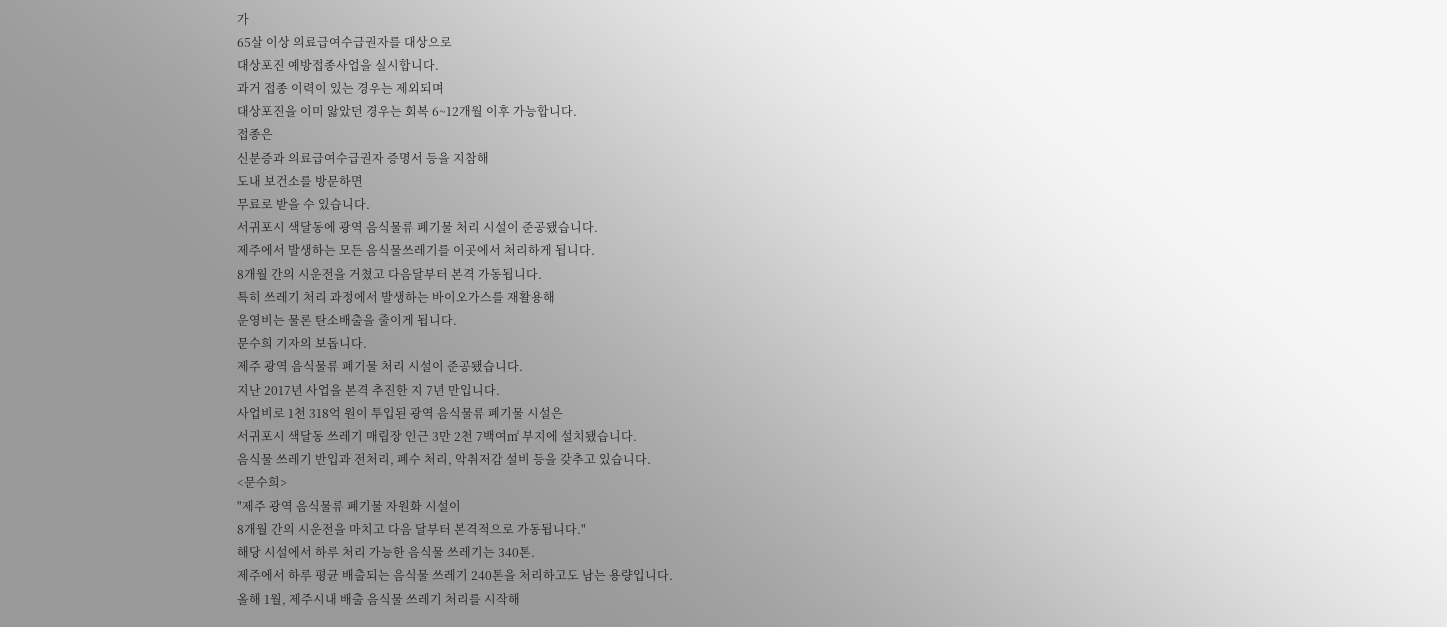가
65살 이상 의료급여수급권자를 대상으로
대상포진 예방접종사업을 실시합니다.
과거 접종 이력이 있는 경우는 제외되며
대상포진을 이미 앓았던 경우는 회복 6~12개월 이후 가능합니다.
접종은
신분증과 의료급여수급권자 증명서 등을 지참해
도내 보건소를 방문하면
무료로 받을 수 있습니다.
서귀포시 색달동에 광역 음식물류 폐기물 처리 시설이 준공됐습니다.
제주에서 발생하는 모든 음식물쓰레기를 이곳에서 처리하게 됩니다.
8개월 간의 시운전을 거쳤고 다음달부터 본격 가동됩니다.
특히 쓰레기 처리 과정에서 발생하는 바이오가스를 재활용해
운영비는 물론 탄소배출을 줄이게 됩니다.
문수희 기자의 보돕니다.
제주 광역 음식물류 폐기물 처리 시설이 준공됐습니다.
지난 2017년 사업을 본격 추진한 지 7년 만입니다.
사업비로 1천 318억 원이 투입된 광역 음식물류 폐기물 시설은
서귀포시 색달동 쓰레기 매립장 인근 3만 2천 7백여㎡ 부지에 설치됐습니다.
음식물 쓰레기 반입과 전처리, 폐수 처리, 악취저감 설비 등을 갖추고 있습니다.
<문수희>
"제주 광역 음식물류 폐기물 자원화 시설이
8개월 간의 시운전을 마치고 다음 달부터 본격적으로 가동됩니다."
해당 시설에서 하루 처리 가능한 음식물 쓰레기는 340톤.
제주에서 하루 평균 배출되는 음식물 쓰레기 240톤을 처리하고도 남는 용량입니다.
올해 1월, 제주시내 배출 음식물 쓰레기 처리를 시작해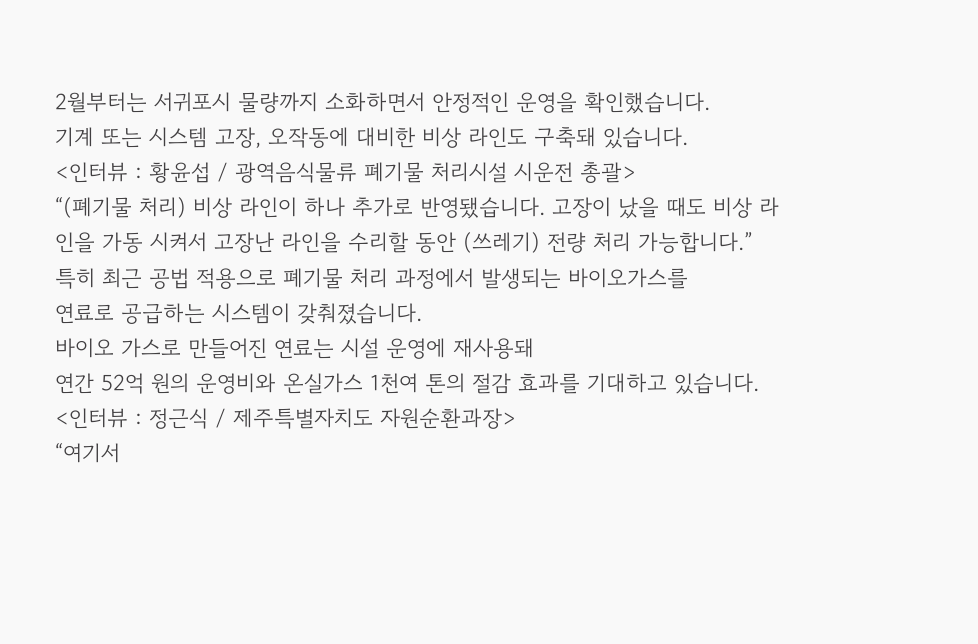2월부터는 서귀포시 물량까지 소화하면서 안정적인 운영을 확인했습니다.
기계 또는 시스템 고장, 오작동에 대비한 비상 라인도 구축돼 있습니다.
<인터뷰 : 황윤섭 / 광역음식물류 폐기물 처리시설 시운전 총괄>
“(폐기물 처리) 비상 라인이 하나 추가로 반영됐습니다. 고장이 났을 때도 비상 라인을 가동 시켜서 고장난 라인을 수리할 동안 (쓰레기) 전량 처리 가능합니다.”
특히 최근 공법 적용으로 폐기물 처리 과정에서 발생되는 바이오가스를
연료로 공급하는 시스템이 갖춰졌습니다.
바이오 가스로 만들어진 연료는 시설 운영에 재사용돼
연간 52억 원의 운영비와 온실가스 1천여 톤의 절감 효과를 기대하고 있습니다.
<인터뷰 : 정근식 / 제주특별자치도 자원순환과장>
“여기서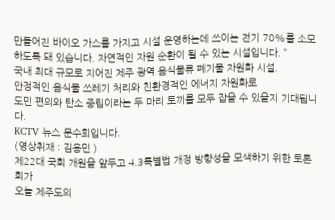만들어진 바이오 가스를 가지고 시설 운영하는데 쓰이는 전기 70%를 소모하도록 돼 있습니다. 자연적인 자원 순환이 될 수 있는 시설입니다. ”
국내 최대 규모로 지어진 제주 광역 음식물류 폐기물 자원화 시설.
안정적인 음식물 쓰레기 처리와 친환경적인 에너지 자원화로
도민 편의와 탄소 중립이라는 두 마리 토끼를 모두 잡을 수 있을지 기대됩니다.
KCTV 뉴스 문수희입니다.
(영상취재 : 김용민 )
제22대 국회 개원을 앞두고 4.3특별법 개정 방향성을 모색하기 위한 토론회가
오늘 제주도의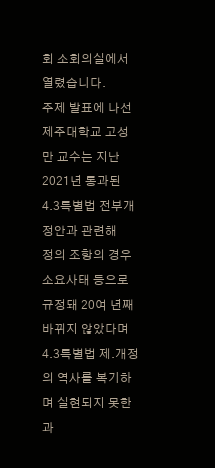회 소회의실에서 열렸습니다.
주제 발표에 나선 제주대학교 고성만 교수는 지난 2021년 통과된 4.3특별법 전부개정안과 관련해
정의 조항의 경우 소요사태 등으로 규정돼 20여 년째 바뀌지 않았다며
4.3특별법 제.개정의 역사를 복기하며 실현되지 못한 과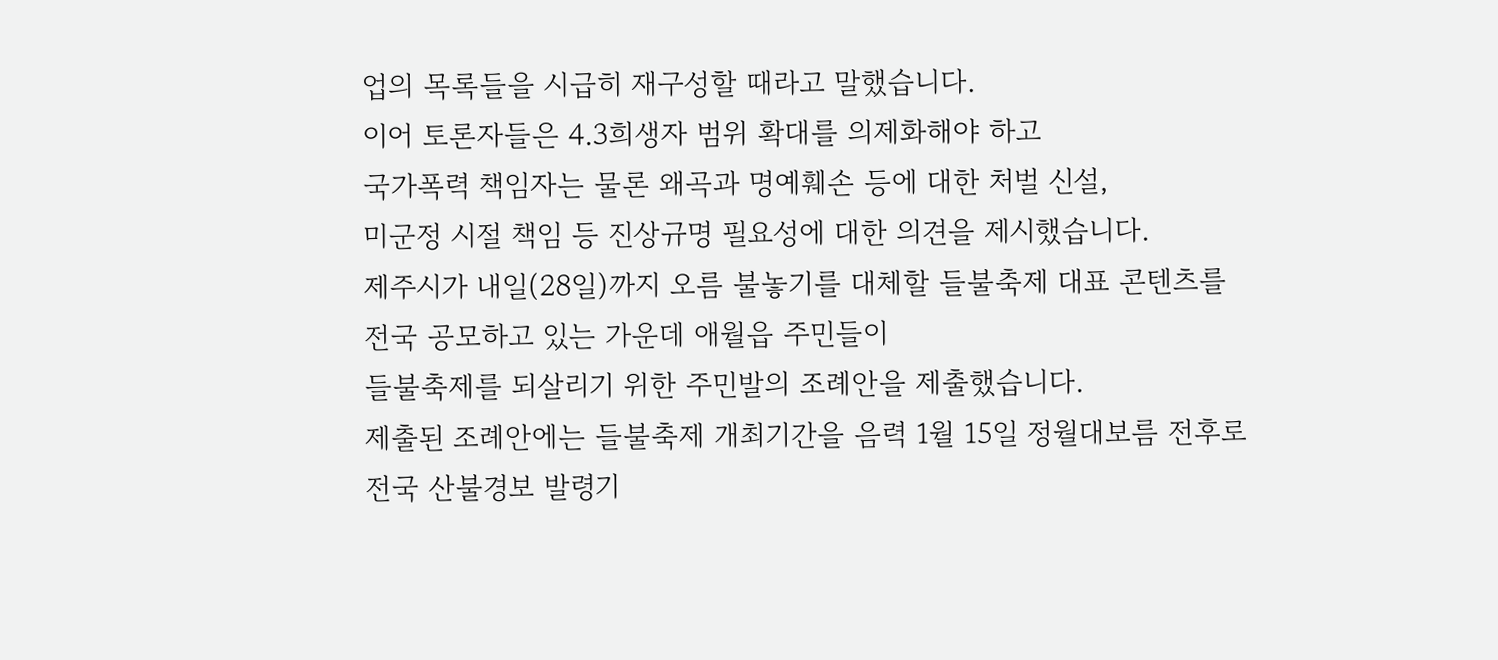업의 목록들을 시급히 재구성할 때라고 말했습니다.
이어 토론자들은 4.3희생자 범위 확대를 의제화해야 하고
국가폭력 책임자는 물론 왜곡과 명예훼손 등에 대한 처벌 신설,
미군정 시절 책임 등 진상규명 필요성에 대한 의견을 제시했습니다.
제주시가 내일(28일)까지 오름 불놓기를 대체할 들불축제 대표 콘텐츠를
전국 공모하고 있는 가운데 애월읍 주민들이
들불축제를 되살리기 위한 주민발의 조례안을 제출했습니다.
제출된 조례안에는 들불축제 개최기간을 음력 1월 15일 정월대보름 전후로
전국 산불경보 발령기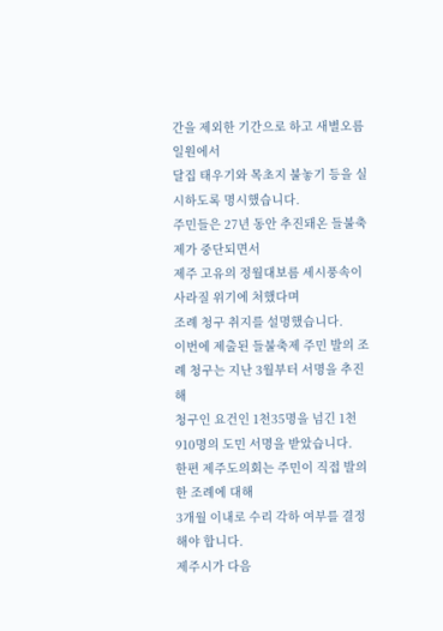간을 제외한 기간으로 하고 새별오름 일원에서
달집 태우기와 목초지 불놓기 등을 실시하도록 명시했습니다.
주민들은 27년 동안 추진돼온 들불축제가 중단되면서
제주 고유의 정월대보름 세시풍속이 사라질 위기에 처했다며
조례 청구 취지를 설명했습니다.
이번에 제출된 들불축제 주민 발의 조례 청구는 지난 3월부터 서명을 추진해
청구인 요건인 1천35명을 넘긴 1천910명의 도민 서명을 받았습니다.
한편 제주도의회는 주민이 직접 발의한 조례에 대해
3개월 이내로 수리 각하 여부를 결정해야 합니다.
제주시가 다음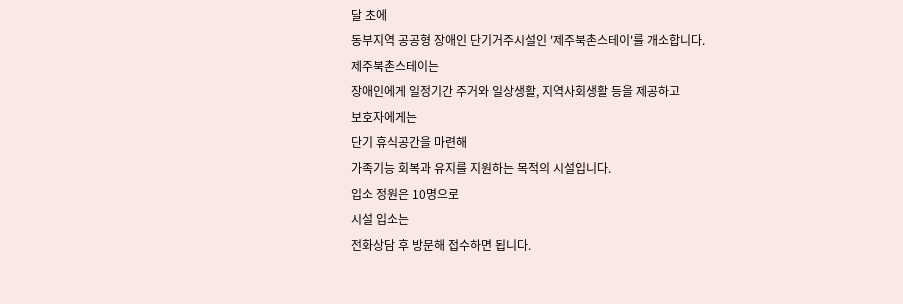달 초에
동부지역 공공형 장애인 단기거주시설인 '제주북촌스테이'를 개소합니다.
제주북촌스테이는
장애인에게 일정기간 주거와 일상생활, 지역사회생활 등을 제공하고
보호자에게는
단기 휴식공간을 마련해
가족기능 회복과 유지를 지원하는 목적의 시설입니다.
입소 정원은 10명으로
시설 입소는
전화상담 후 방문해 접수하면 됩니다.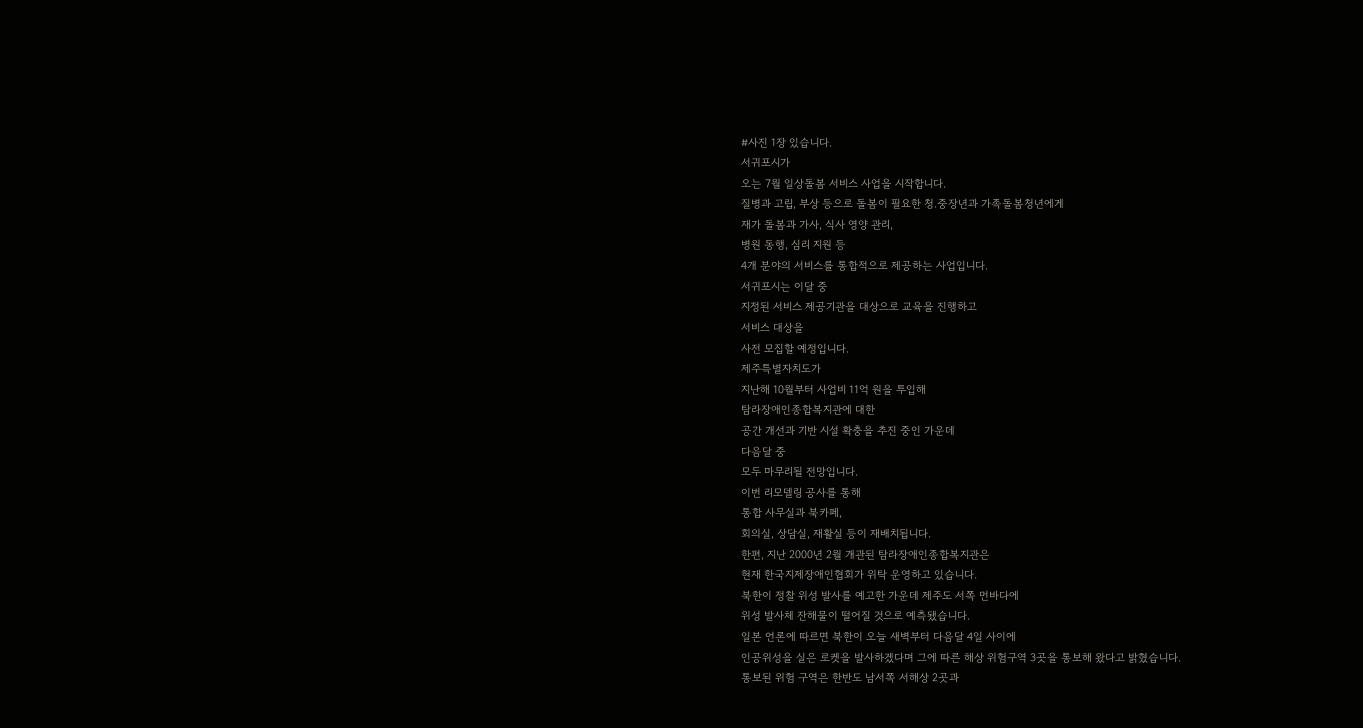#사진 1장 있습니다.
서귀포시가
오는 7월 일상돌봄 서비스 사업을 시작합니다.
질병과 고립, 부상 등으로 돌봄이 필요한 청.중장년과 가족돌봄청년에게
재가 돌봄과 가사, 식사 영양 관리,
병원 동행, 심리 지원 등
4개 분야의 서비스를 통합적으로 제공하는 사업입니다.
서귀포시는 이달 중
지정된 서비스 제공기관을 대상으로 교육을 진행하고
서비스 대상을
사전 모집할 예정입니다.
제주특별자치도가
지난해 10월부터 사업비 11억 원을 투입해
탐라장애인종합복지관에 대한
공간 개선과 기반 시설 확충을 추진 중인 가운데
다음달 중
모두 마무리될 전망입니다.
이번 리모델링 공사를 통해
통합 사무실과 북카페,
회의실, 상담실, 재활실 등이 재배치됩니다.
한편, 지난 2000년 2월 개관된 탐라장애인종합복지관은
현재 한국지제장애인협회가 위탁 운영하고 있습니다.
북한이 정찰 위성 발사를 예고한 가운데 제주도 서쪽 먼바다에
위성 발사체 잔해물이 떨어질 것으로 예측됐습니다.
일본 언론에 따르면 북한이 오늘 새벽부터 다음달 4일 사이에
인공위성을 실은 로켓을 발사하겠다며 그에 따른 해상 위험구역 3곳을 통보해 왔다고 밝혔습니다.
통보된 위험 구역은 한반도 남서쪽 서해상 2곳과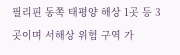필리핀 동쪽 태평양 해상 1곳 등 3곳이며 서해상 위험 구역 가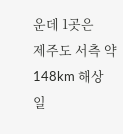운데 1곳은
제주도 서측 약 148km 해상 일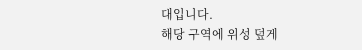대입니다.
해당 구역에 위성 덮게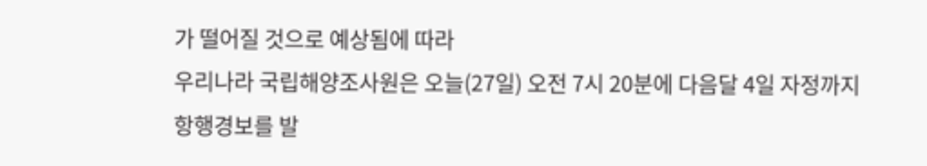가 떨어질 것으로 예상됨에 따라
우리나라 국립해양조사원은 오늘(27일) 오전 7시 20분에 다음달 4일 자정까지
항행경보를 발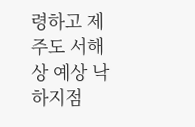령하고 제주도 서해상 예상 낙하지점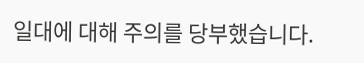일대에 대해 주의를 당부했습니다.